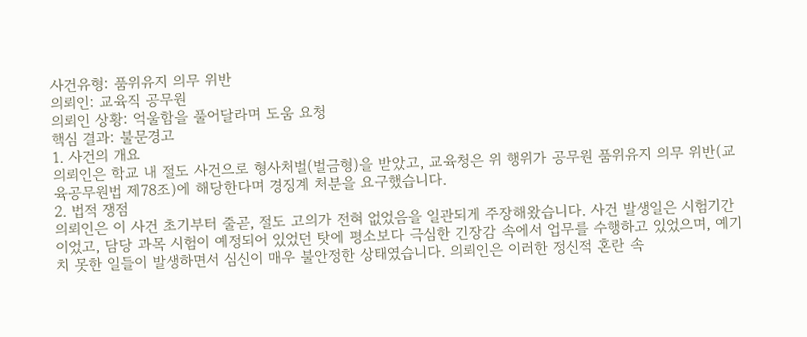사건유형: 품위유지 의무 위반
의뢰인: 교육직 공무원
의뢰인 상황: 억울함을 풀어달라며 도움 요청
핵심 결과: 불문경고
1. 사건의 개요
의뢰인은 학교 내 절도 사건으로 형사처벌(벌금형)을 받았고, 교육청은 위 행위가 공무원 품위유지 의무 위반(교육공무원법 제78조)에 해당한다며 경징계 처분을 요구했습니다.
2. 법적 쟁점
의뢰인은 이 사건 초기부터 줄곧, 절도 고의가 전혀 없었음을 일관되게 주장해왔습니다. 사건 발생일은 시험기간이었고, 담당 과목 시험이 예정되어 있었던 탓에 평소보다 극심한 긴장감 속에서 업무를 수행하고 있었으며, 예기치 못한 일들이 발생하면서 심신이 매우 불안정한 상태였습니다. 의뢰인은 이러한 정신적 혼란 속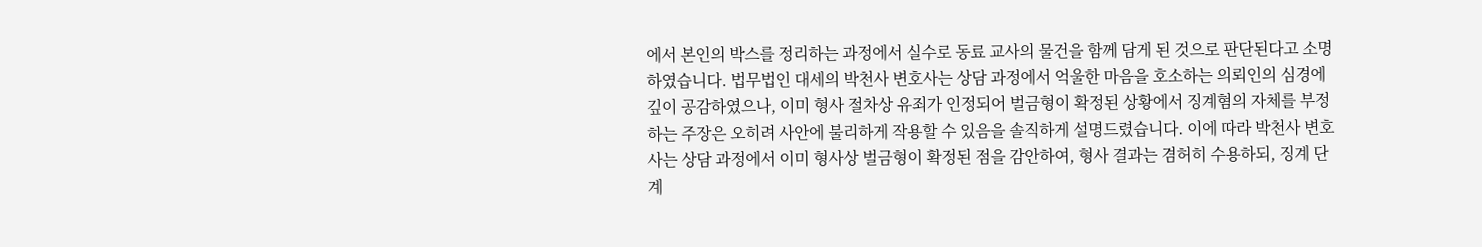에서 본인의 박스를 정리하는 과정에서 실수로 동료 교사의 물건을 함께 담게 된 것으로 판단된다고 소명하였습니다. 법무법인 대세의 박천사 변호사는 상담 과정에서 억울한 마음을 호소하는 의뢰인의 심경에 깊이 공감하였으나, 이미 형사 절차상 유죄가 인정되어 벌금형이 확정된 상황에서 징계혐의 자체를 부정하는 주장은 오히려 사안에 불리하게 작용할 수 있음을 솔직하게 설명드렸습니다. 이에 따라 박천사 변호사는 상담 과정에서 이미 형사상 벌금형이 확정된 점을 감안하여, 형사 결과는 겸허히 수용하되, 징계 단계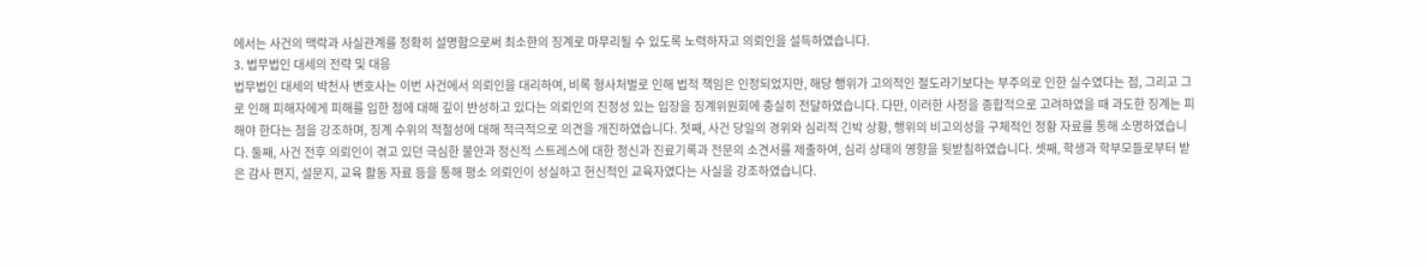에서는 사건의 맥락과 사실관계를 정확히 설명함으로써 최소한의 징계로 마무리될 수 있도록 노력하자고 의뢰인을 설득하였습니다.
3. 법무법인 대세의 전략 및 대응
법무법인 대세의 박천사 변호사는 이번 사건에서 의뢰인을 대리하여, 비록 형사처벌로 인해 법적 책임은 인정되었지만, 해당 행위가 고의적인 절도라기보다는 부주의로 인한 실수였다는 점, 그리고 그로 인해 피해자에게 피해를 입한 점에 대해 깊이 반성하고 있다는 의뢰인의 진정성 있는 입장을 징계위원회에 충실히 전달하였습니다. 다만, 이러한 사정을 종합적으로 고려하였을 때 과도한 징계는 피해야 한다는 점을 강조하며, 징계 수위의 적절성에 대해 적극적으로 의견을 개진하였습니다. 첫째, 사건 당일의 경위와 심리적 긴박 상황, 행위의 비고의성을 구체적인 정황 자료를 통해 소명하였습니다. 둘째, 사건 전후 의뢰인이 겪고 있던 극심한 불안과 정신적 스트레스에 대한 정신과 진료기록과 전문의 소견서를 제출하여, 심리 상태의 영향을 뒷받침하였습니다. 셋째, 학생과 학부모들로부터 받은 감사 편지, 설문지, 교육 활동 자료 등을 통해 평소 의뢰인이 성실하고 헌신적인 교육자였다는 사실을 강조하였습니다.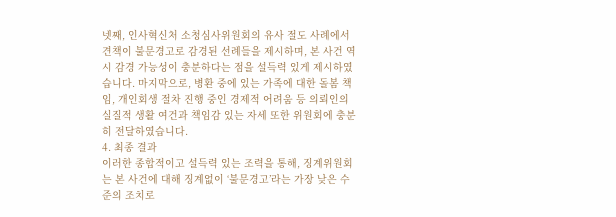넷째, 인사혁신처 소청심사위원회의 유사 절도 사례에서 견책이 불문경고로 감경된 선례들을 제시하며, 본 사건 역시 감경 가능성이 충분하다는 점을 설득력 있게 제시하였습니다. 마지막으로, 병환 중에 있는 가족에 대한 돌봄 책임, 개인회생 절차 진행 중인 경제적 어려움 등 의뢰인의 실질적 생활 여건과 책임감 있는 자세 또한 위원회에 충분히 전달하였습니다.
4. 최종 결과
이러한 종합적이고 설득력 있는 조력을 통해, 징계위원회는 본 사건에 대해 징계없이 ‘불문경고’라는 가장 낮은 수준의 조치로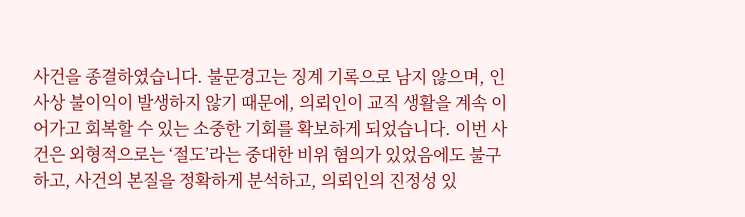사건을 종결하였습니다. 불문경고는 징계 기록으로 남지 않으며, 인사상 불이익이 발생하지 않기 때문에, 의뢰인이 교직 생활을 계속 이어가고 회복할 수 있는 소중한 기회를 확보하게 되었습니다. 이번 사건은 외형적으로는 ‘절도’라는 중대한 비위 혐의가 있었음에도 불구하고, 사건의 본질을 정확하게 분석하고, 의뢰인의 진정성 있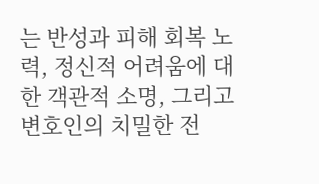는 반성과 피해 회복 노력, 정신적 어려움에 대한 객관적 소명, 그리고 변호인의 치밀한 전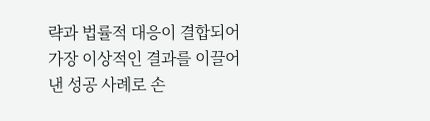략과 법률적 대응이 결합되어 가장 이상적인 결과를 이끌어낸 성공 사례로 손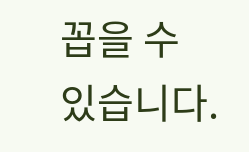꼽을 수 있습니다.